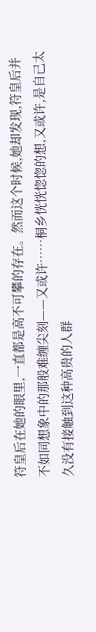符皇后在她的眼里,一直都是高不可攀的存在。然而这个时候,她却发现,符皇后并不如同想象中的那般难缠尖刻——又或许……桐乡恍恍惚惚的想,又或许,是自己太久没有接触到这种高贵的人群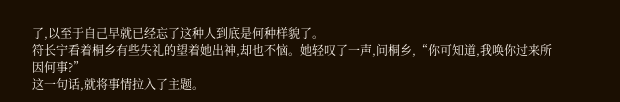了,以至于自己早就已经忘了这种人到底是何种样貌了。
符长宁看着桐乡有些失礼的望着她出神,却也不恼。她轻叹了一声,问桐乡,“你可知道,我唤你过来所因何事?”
这一句话,就将事情拉入了主题。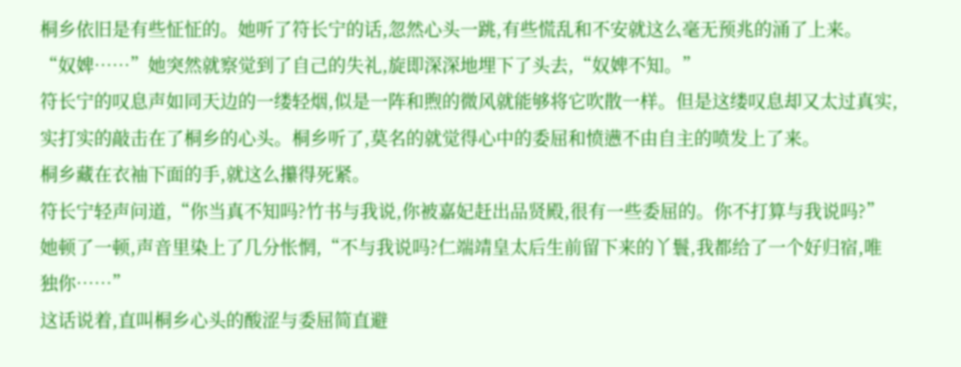桐乡依旧是有些怔怔的。她听了符长宁的话,忽然心头一跳,有些慌乱和不安就这么毫无预兆的涌了上来。
“奴婢……”她突然就察觉到了自己的失礼,旋即深深地埋下了头去,“奴婢不知。”
符长宁的叹息声如同天边的一缕轻烟,似是一阵和煦的微风就能够将它吹散一样。但是这缕叹息却又太过真实,实打实的敲击在了桐乡的心头。桐乡听了,莫名的就觉得心中的委屈和愤懑不由自主的喷发上了来。
桐乡藏在衣袖下面的手,就这么攥得死紧。
符长宁轻声问道,“你当真不知吗?竹书与我说,你被嘉妃赶出品贤殿,很有一些委屈的。你不打算与我说吗?”她顿了一顿,声音里染上了几分怅惘,“不与我说吗?仁端靖皇太后生前留下来的丫鬟,我都给了一个好归宿,唯独你……”
这话说着,直叫桐乡心头的酸涩与委屈简直避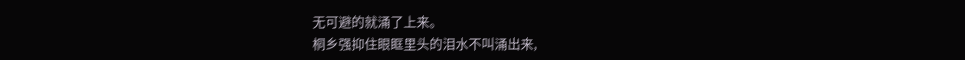无可避的就涌了上来。
桐乡强抑住眼眶里头的泪水不叫涌出来,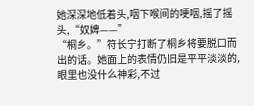她深深地低着头,咽下喉间的哽咽,摇了摇头,“奴婢——”
“桐乡。”符长宁打断了桐乡将要脱口而出的话。她面上的表情仍旧是平平淡淡的,眼里也没什么神彩,不过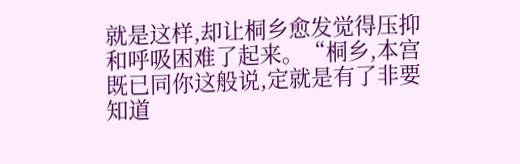就是这样,却让桐乡愈发觉得压抑和呼吸困难了起来。“桐乡,本宫既已同你这般说,定就是有了非要知道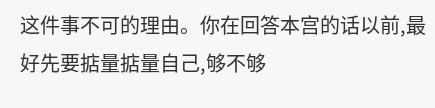这件事不可的理由。你在回答本宫的话以前,最好先要掂量掂量自己,够不够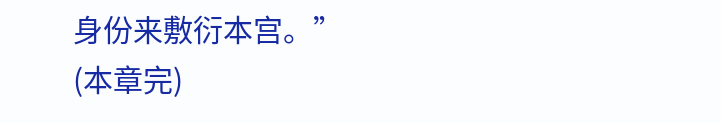身份来敷衍本宫。”
(本章完)